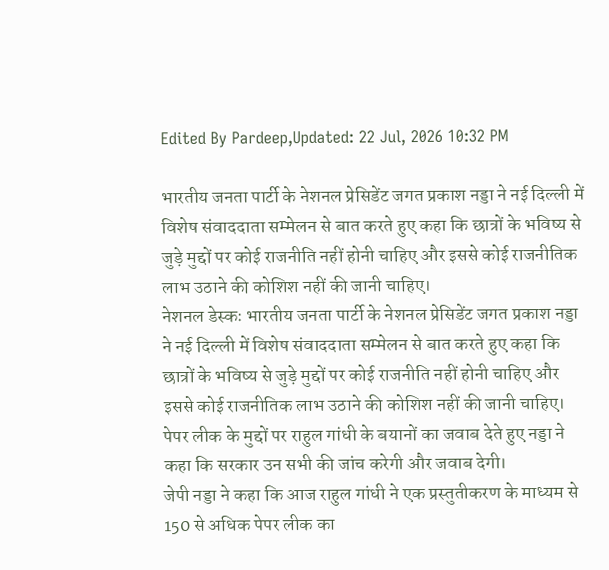Edited By Pardeep,Updated: 22 Jul, 2026 10:32 PM

भारतीय जनता पार्टी के नेशनल प्रेसिडेंट जगत प्रकाश नड्डा ने नई दिल्ली में विशेष संवाददाता सम्मेलन से बात करते हुए कहा कि छात्रों के भविष्य से जुड़े मुद्दों पर कोई राजनीति नहीं होनी चाहिए और इससे कोई राजनीतिक लाभ उठाने की कोशिश नहीं की जानी चाहिए।
नेशनल डेस्कः भारतीय जनता पार्टी के नेशनल प्रेसिडेंट जगत प्रकाश नड्डा ने नई दिल्ली में विशेष संवाददाता सम्मेलन से बात करते हुए कहा कि छात्रों के भविष्य से जुड़े मुद्दों पर कोई राजनीति नहीं होनी चाहिए और इससे कोई राजनीतिक लाभ उठाने की कोशिश नहीं की जानी चाहिए। पेपर लीक के मुद्दों पर राहुल गांधी के बयानों का जवाब देते हुए नड्डा ने कहा कि सरकार उन सभी की जांच करेगी और जवाब देगी।
जेपी नड्डा ने कहा कि आज राहुल गांधी ने एक प्रस्तुतीकरण के माध्यम से 150 से अधिक पेपर लीक का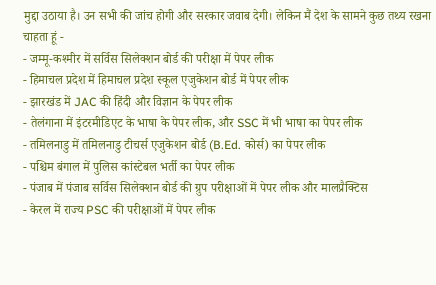मुद्दा उठाया है। उन सभी की जांच होगी और सरकार जवाब देगी। लेकिन मैं देश के सामने कुछ तथ्य रखना चाहता हूं -
- जम्मू-कश्मीर में सर्विस सिलेक्शन बोर्ड की परीक्षा में पेपर लीक
- हिमाचल प्रदेश में हिमाचल प्रदेश स्कूल एजुकेशन बोर्ड में पेपर लीक
- झारखंड में JAC की हिंदी और विज्ञान के पेपर लीक
- तेलंगाना में इंटरमीडिएट के भाषा के पेपर लीक, और SSC में भी भाषा का पेपर लीक
- तमिलनाडु में तमिलनाडु टीचर्स एजुकेशन बोर्ड (B.Ed. कोर्स) का पेपर लीक
- पश्चिम बंगाल में पुलिस कांस्टेबल भर्ती का पेपर लीक
- पंजाब में पंजाब सर्विस सिलेक्शन बोर्ड की ग्रुप परीक्षाओं में पेपर लीक और मालप्रैक्टिस
- केरल में राज्य PSC की परीक्षाओं में पेपर लीक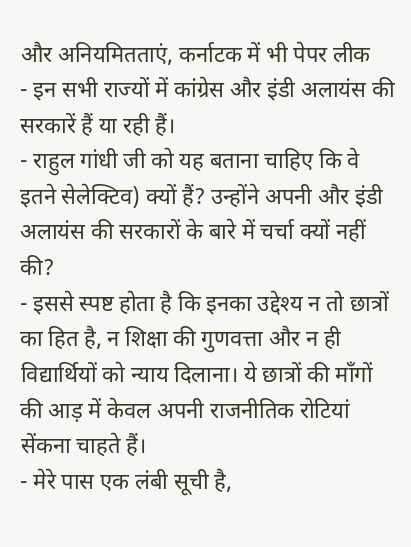और अनियमितताएं, कर्नाटक में भी पेपर लीक
- इन सभी राज्यों में कांग्रेस और इंडी अलायंस की सरकारें हैं या रही हैं।
- राहुल गांधी जी को यह बताना चाहिए कि वे इतने सेलेक्टिव) क्यों हैं? उन्होंने अपनी और इंडी अलायंस की सरकारों के बारे में चर्चा क्यों नहीं की?
- इससे स्पष्ट होता है कि इनका उद्देश्य न तो छात्रों का हित है, न शिक्षा की गुणवत्ता और न ही विद्यार्थियों को न्याय दिलाना। ये छात्रों की माँगों की आड़ में केवल अपनी राजनीतिक रोटियां सेंकना चाहते हैं।
- मेरे पास एक लंबी सूची है,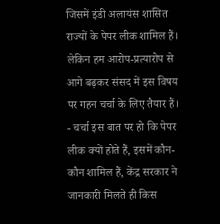जिसमें इंडी अलायंस शासित राज्यों के पेपर लीक शामिल हैं। लेकिन हम आरोप-प्रत्यारोप से आगे बढ़कर संसद में इस विषय पर गहन चर्चा के लिए तैयार हैं।
- चर्चा इस बात पर हो कि पेपर लीक क्यों होते हैं, इसमें कौन-कौन शामिल हैं, केंद्र सरकार ने जानकारी मिलते ही किस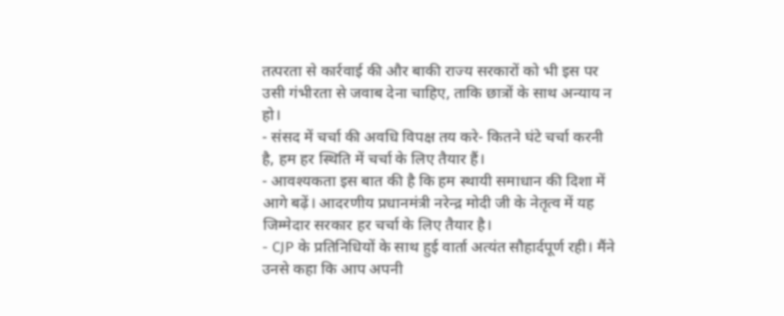तत्परता से कार्रवाई की और बाकी राज्य सरकारों को भी इस पर उसी गंभीरता से जवाब देना चाहिए, ताकि छात्रों के साथ अन्याय न हो।
- संसद में चर्चा की अवधि विपक्ष तय करे- कितने घंटे चर्चा करनी है, हम हर स्थिति में चर्चा के लिए तैयार हैं।
- आवश्यकता इस बात की है कि हम स्थायी समाधान की दिशा में आगे बढ़ें। आदरणीय प्रधानमंत्री नरेन्द्र मोदी जी के नेतृत्व में यह जिम्मेदार सरकार हर चर्चा के लिए तैयार है।
- CJP के प्रतिनिधियों के साथ हुई वार्ता अत्यंत सौहार्दपूर्ण रही। मैंने उनसे कहा कि आप अपनी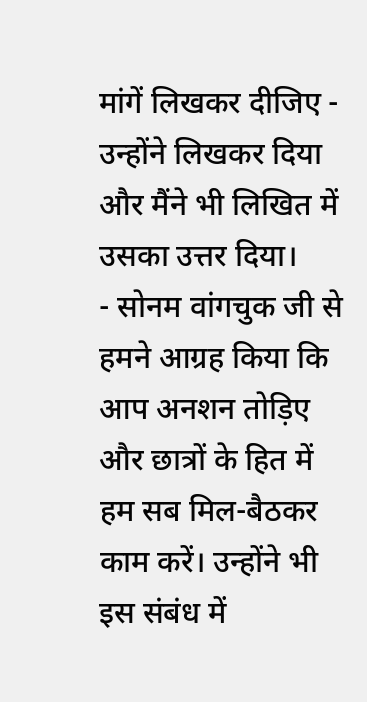मांगें लिखकर दीजिए - उन्होंने लिखकर दिया और मैंने भी लिखित में उसका उत्तर दिया।
- सोनम वांगचुक जी से हमने आग्रह किया कि आप अनशन तोड़िए और छात्रों के हित में हम सब मिल-बैठकर काम करें। उन्होंने भी इस संबंध में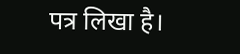पत्र लिखा है।